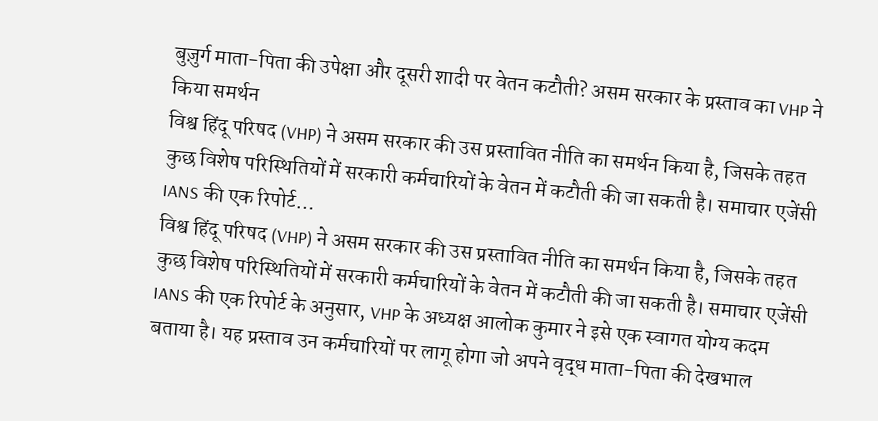बुज़ुर्ग माता-पिता की उपेक्षा और दूसरी शादी पर वेतन कटौती? असम सरकार के प्रस्ताव का VHP ने किया समर्थन
विश्व हिंदू परिषद (VHP) ने असम सरकार की उस प्रस्तावित नीति का समर्थन किया है, जिसके तहत कुछ विशेष परिस्थितियों में सरकारी कर्मचारियों के वेतन में कटौती की जा सकती है। समाचार एजेंसी IANS की एक रिपोर्ट…
विश्व हिंदू परिषद (VHP) ने असम सरकार की उस प्रस्तावित नीति का समर्थन किया है, जिसके तहत कुछ विशेष परिस्थितियों में सरकारी कर्मचारियों के वेतन में कटौती की जा सकती है। समाचार एजेंसी IANS की एक रिपोर्ट के अनुसार, VHP के अध्यक्ष आलोक कुमार ने इसे एक स्वागत योग्य कदम बताया है। यह प्रस्ताव उन कर्मचारियों पर लागू होगा जो अपने वृद्ध माता-पिता की देखभाल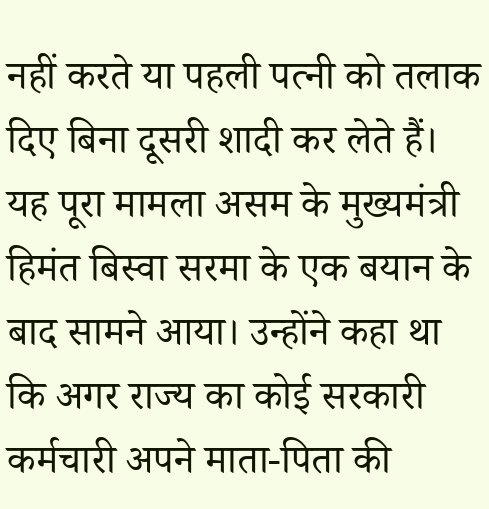नहीं करते या पहली पत्नी को तलाक दिए बिना दूसरी शादी कर लेते हैं।
यह पूरा मामला असम के मुख्यमंत्री हिमंत बिस्वा सरमा के एक बयान के बाद सामने आया। उन्होंने कहा था कि अगर राज्य का कोई सरकारी कर्मचारी अपने माता-पिता की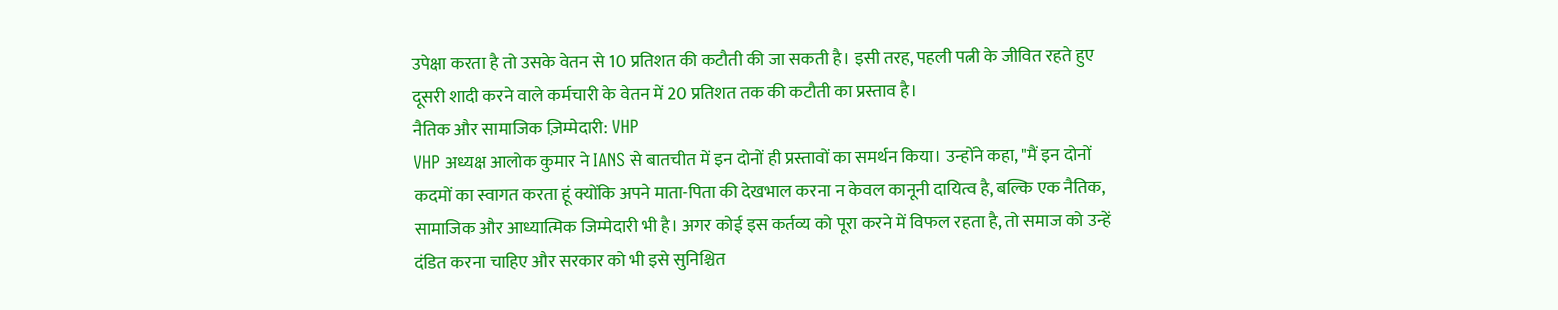उपेक्षा करता है तो उसके वेतन से 10 प्रतिशत की कटौती की जा सकती है। इसी तरह, पहली पत्नी के जीवित रहते हुए दूसरी शादी करने वाले कर्मचारी के वेतन में 20 प्रतिशत तक की कटौती का प्रस्ताव है।
नैतिक और सामाजिक ज़िम्मेदारी: VHP
VHP अध्यक्ष आलोक कुमार ने IANS से बातचीत में इन दोनों ही प्रस्तावों का समर्थन किया। उन्होंने कहा, "मैं इन दोनों कदमों का स्वागत करता हूं क्योंकि अपने माता-पिता की देखभाल करना न केवल कानूनी दायित्व है, बल्कि एक नैतिक, सामाजिक और आध्यात्मिक जिम्मेदारी भी है। अगर कोई इस कर्तव्य को पूरा करने में विफल रहता है, तो समाज को उन्हें दंडित करना चाहिए और सरकार को भी इसे सुनिश्चित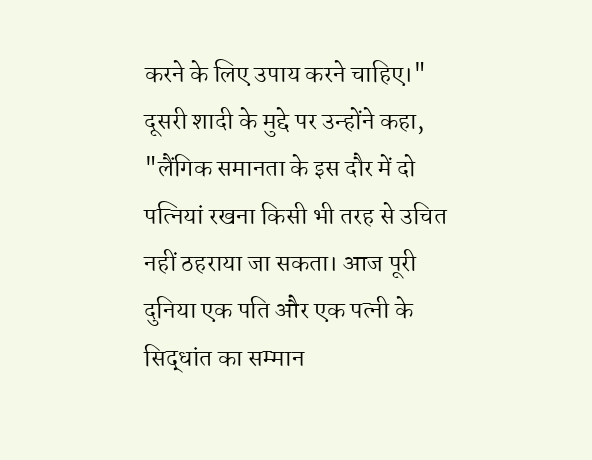करने के लिए उपाय करने चाहिए।"
दूसरी शादी के मुद्दे पर उन्होंने कहा, "लैंगिक समानता के इस दौर में दो पत्नियां रखना किसी भी तरह से उचित नहीं ठहराया जा सकता। आज पूरी दुनिया एक पति और एक पत्नी के सिद्धांत का सम्मान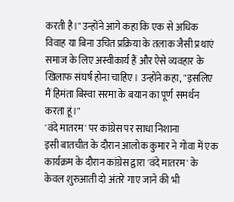करती है।" उन्होंने आगे कहा कि एक से अधिक विवाह या बिना उचित प्रक्रिया के तलाक जैसी प्रथाएं समाज के लिए अस्वीकार्य हैं और ऐसे व्यवहार के खिलाफ संघर्ष होना चाहिए। उन्होंने कहा, "इसलिए मैं हिमंता बिस्वा सरमा के बयान का पूर्ण समर्थन करता हूं।"
'वंदे मातरम' पर कांग्रेस पर साधा निशाना
इसी बातचीत के दौरान आलोक कुमार ने गोवा में एक कार्यक्रम के दौरान कांग्रेस द्वारा 'वंदे मातरम' के केवल शुरुआती दो अंतरे गाए जाने की भी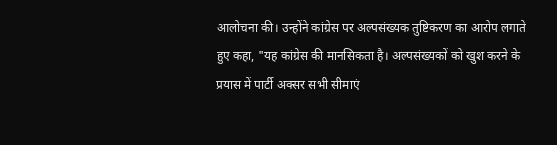आलोचना की। उन्होंने कांग्रेस पर अल्पसंख्यक तुष्टिकरण का आरोप लगाते हुए कहा, "यह कांग्रेस की मानसिकता है। अल्पसंख्यकों को खुश करने के प्रयास में पार्टी अक्सर सभी सीमाएं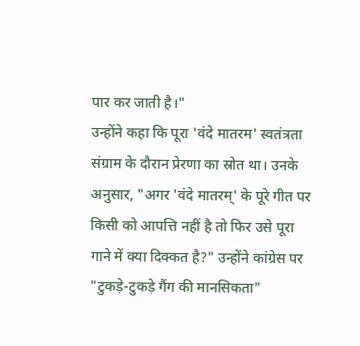पार कर जाती है।"
उन्होंने कहा कि पूरा 'वंदे मातरम' स्वतंत्रता संग्राम के दौरान प्रेरणा का स्रोत था। उनके अनुसार, "अगर 'वंदे मातरम्' के पूरे गीत पर किसी को आपत्ति नहीं है तो फिर उसे पूरा गाने में क्या दिक्कत है?" उन्होंने कांग्रेस पर "टुकड़े-टुकड़े गैंग की मानसिकता"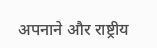अपनाने और राष्ट्रीय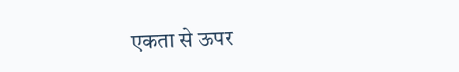एकता से ऊपर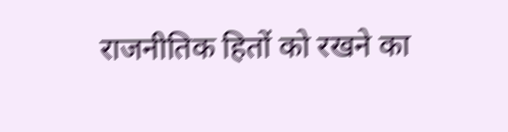राजनीतिक हितों को रखने का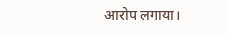आरोप लगाया।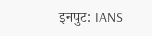इनपुट: IANS